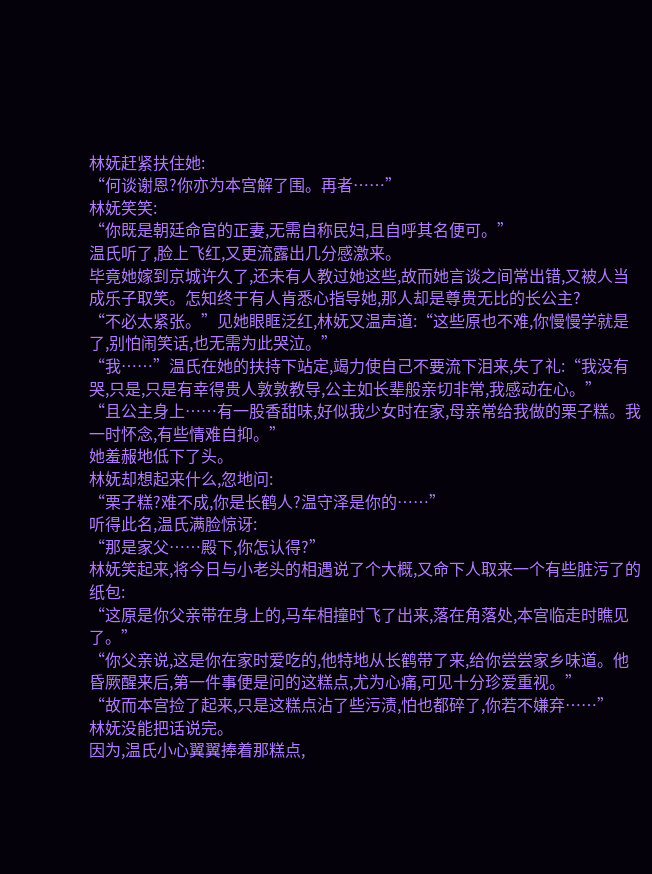林妩赶紧扶住她:
“何谈谢恩?你亦为本宫解了围。再者……”
林妩笑笑:
“你既是朝廷命官的正妻,无需自称民妇,且自呼其名便可。”
温氏听了,脸上飞红,又更流露出几分感激来。
毕竟她嫁到京城许久了,还未有人教过她这些,故而她言谈之间常出错,又被人当成乐子取笑。怎知终于有人肯悉心指导她,那人却是尊贵无比的长公主?
“不必太紧张。”见她眼眶泛红,林妩又温声道:“这些原也不难,你慢慢学就是了,别怕闹笑话,也无需为此哭泣。”
“我……”温氏在她的扶持下站定,竭力使自己不要流下泪来,失了礼:“我没有哭,只是,只是有幸得贵人敦敦教导,公主如长辈般亲切非常,我感动在心。”
“且公主身上……有一股香甜味,好似我少女时在家,母亲常给我做的栗子糕。我一时怀念,有些情难自抑。”
她羞赧地低下了头。
林妩却想起来什么,忽地问:
“栗子糕?难不成,你是长鹤人?温守泽是你的……”
听得此名,温氏满脸惊讶:
“那是家父……殿下,你怎认得?”
林妩笑起来,将今日与小老头的相遇说了个大概,又命下人取来一个有些脏污了的纸包:
“这原是你父亲带在身上的,马车相撞时飞了出来,落在角落处,本宫临走时瞧见了。”
“你父亲说,这是你在家时爱吃的,他特地从长鹤带了来,给你尝尝家乡味道。他昏厥醒来后,第一件事便是问的这糕点,尤为心痛,可见十分珍爱重视。”
“故而本宫捡了起来,只是这糕点沾了些污渍,怕也都碎了,你若不嫌弃……”
林妩没能把话说完。
因为,温氏小心翼翼捧着那糕点,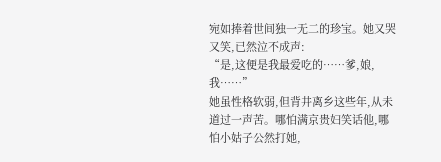宛如捧着世间独一无二的珍宝。她又哭又笑,已然泣不成声:
“是,这便是我最爱吃的……爹,娘,我……”
她虽性格软弱,但背井离乡这些年,从未道过一声苦。哪怕满京贵妇笑话他,哪怕小姑子公然打她,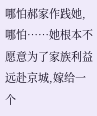哪怕郝家作践她,哪怕……她根本不愿意为了家族利益远赴京城,嫁给一个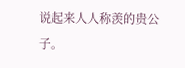说起来人人称羡的贵公子。